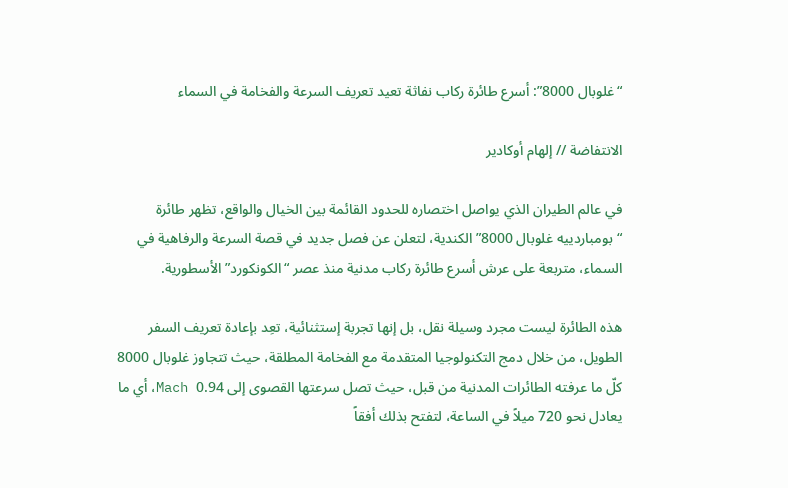“غلوبال 8000”: أسرع طائرة ركاب نفاثة تعيد تعريف السرعة والفخامة في السماء

الانتفاضة // إلهام أوكادير

في عالم الطيران الذي يواصل اختصاره للحدود القائمة بين الخيال والواقع، تظهر طائرة “بومباردييه غلوبال 8000” الكندية، لتعلن عن فصل جديد في قصة السرعة والرفاهية في السماء، متربعة على عرش أسرع طائرة ركاب مدنية منذ عصر “الكونكورد” الأسطورية.

هذه الطائرة ليست مجرد وسيلة نقل، بل إنها تجربة إستثنائية، تعِد بإعادة تعريف السفر الطويل، من خلال دمج التكنولوجيا المتقدمة مع الفخامة المطلقة، حيث تتجاوز غلوبال 8000 كلّ ما عرفته الطائرات المدنية من قبل، حيث تصل سرعتها القصوى إلى Mach 0.94، أي ما يعادل نحو 720 ميلاً في الساعة، لتفتح بذلك أفقاً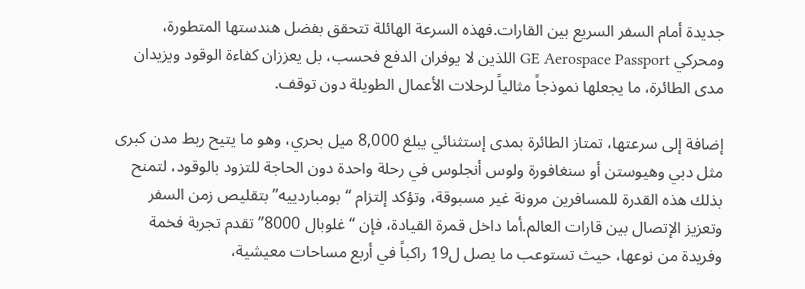جديدة أمام السفر السريع بين القارات.فهذه السرعة الهائلة تتحقق بفضل هندستها المتطورة، ومحركي GE Aerospace Passport اللذين لا يوفران الدفع فحسب، بل يعززان كفاءة الوقود ويزيدان مدى الطائرة، ما يجعلها نموذجاً مثالياً لرحلات الأعمال الطويلة دون توقف.

إضافة إلى سرعتها، تمتاز الطائرة بمدى إستثنائي يبلغ 8,000 ميل بحري، وهو ما يتيح ربط مدن كبرى مثل دبي وهيوستن أو سنغافورة ولوس أنجلوس في رحلة واحدة دون الحاجة للتزود بالوقود، لتمنح بذلك هذه القدرة للمسافرين مرونة غير مسبوقة، وتؤكد إلتزام “بومباردييه” بتقليص زمن السفر وتعزيز الإتصال بين قارات العالم.أما داخل قمرة القيادة، فإن “غلوبال 8000” تقدم تجربة فخمة وفريدة من نوعها، حيث تستوعب ما يصل ل19 راكباً في أربع مساحات معيشية،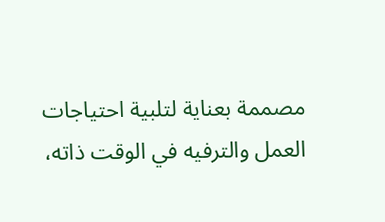مصممة بعناية لتلبية احتياجات العمل والترفيه في الوقت ذاته،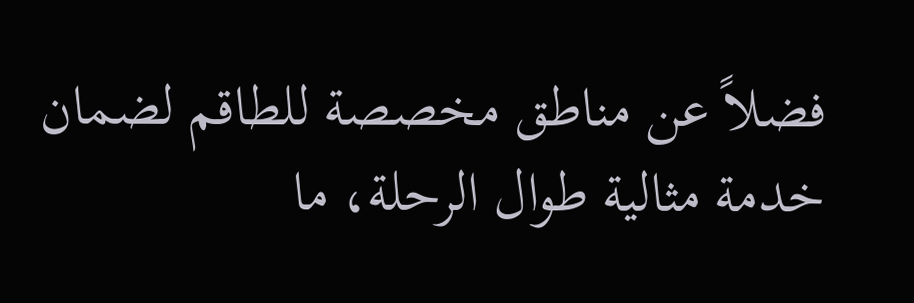فضلاً عن مناطق مخصصة للطاقم لضمان خدمة مثالية طوال الرحلة، ما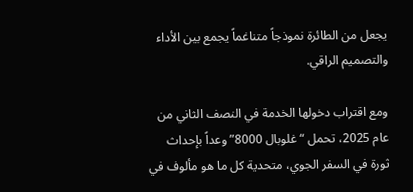يجعل من الطائرة نموذجاً متناغماً يجمع بين الأداء والتصميم الراقي.

ومع اقتراب دخولها الخدمة في النصف الثاني من عام 2025، تحمل “غلوبال 8000” وعداً بإحداث ثورة في السفر الجوي، متحدية كل ما هو مألوف في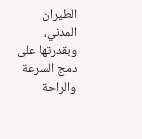الطيران المدني، وبقدرتها على دمج السرعة والراحة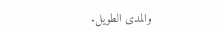والمدى الطويل.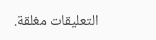التعليقات مغلقة.